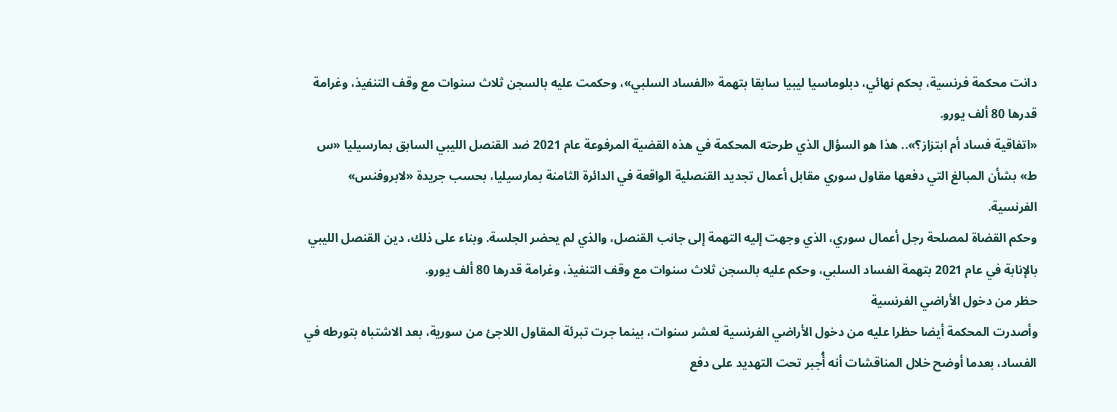دانت محكمة فرنسية، بحكم نهائي، دبلوماسيا ليبيا سابقا بتهمة «الفساد السلبي»، وحكمت عليه بالسجن ثلاث سنوات مع وقف التنفيذ، وغرامة قدرها 80 ألف يورو.
«اتفاقية فساد أم ابتزاز؟».. هذا هو السؤال الذي طرحته المحكمة في هذه القضية المرفوعة عام 2021 ضد القنصل الليبي السابق بمارسيليا «س ط» بشأن المبالغ التي دفعها مقاول سوري مقابل أعمال تجديد القنصلية الواقعة في الدائرة الثامنة بمارسيليا، بحسب جريدة «لابروفنس» الفرنسية.
وحكم القضاة لمصلحة رجل أعمال سوري، الذي وجهت إليه التهمة إلى جانب القنصل، والذي لم يحضر الجلسة. وبناء على ذلك، دين القنصل الليبي بالإنابة في عام 2021 بتهمة الفساد السلبي، وحكم عليه بالسجن ثلاث سنوات مع وقف التنفيذ، وغرامة قدرها 80 ألف يورو.
حظر من دخول الأراضي الفرنسية
وأصدرت المحكمة أيضا حظرا عليه من دخول الأراضي الفرنسية لعشر سنوات، بينما جرت تبرئة المقاول اللاجئ من سورية، بعد الاشتباه بتورطه في الفساد، بعدما أوضح خلال المناقشات أنه أُجبر تحت التهديد على دفع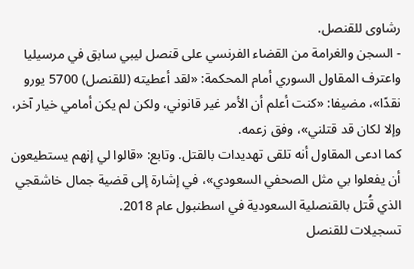رشاوى للقنصل.
- السجن والغرامة من القضاء الفرنسي على قنصل ليبي سابق في مرسيليا
واعترف المقاول السوري أمام المحكمة: «لقد أعطيته (للقنصل) 5700 يورو نقدًا»، مضيفا: «كنت أعلم أن الأمر غير قانوني، ولكن لم يكن أمامي خيار آخر، وإلا لكان قد قتلني»، وفق زعمه.
كما ادعى المقاول أنه تلقى تهديدات بالقتل. وتابع: «قالوا لي إنهم يستطيعون أن يفعلوا بي مثل الصحفي السعودي»، في إشارة إلى قضية جمال خاشقجي الذي قُتل بالقنصلية السعودية في اسطنبول عام 2018.
تسجيلات للقنصل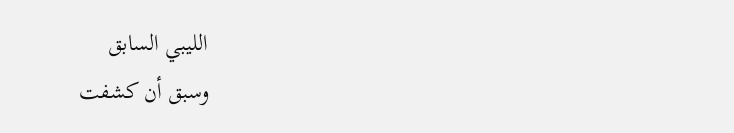الليبي السابق
وسبق أن كشفت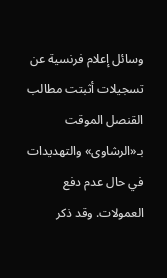وسائل إعلام فرنسية عن تسجيلات أثبتت مطالب القنصل الموقت بـ«الرشاوى» والتهديدات في حال عدم دفع العمولات. وقد ذكر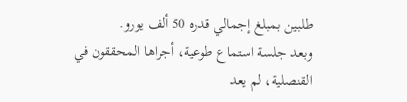طلبين بمبلغ إجمالي قدره 50 ألف يورو.
وبعد جلسة استماع طوعية، أجراها المحققون في القنصلية، لم يعد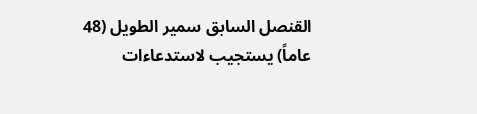القنصل السابق سمير الطويل (48 عاماً) يستجيب لاستدعاءات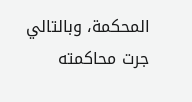المحكمة، وبالتالي جرت محاكمته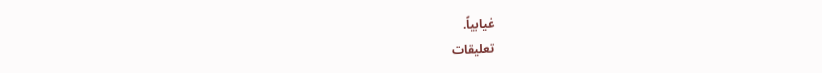غيابياً.
تعليقات